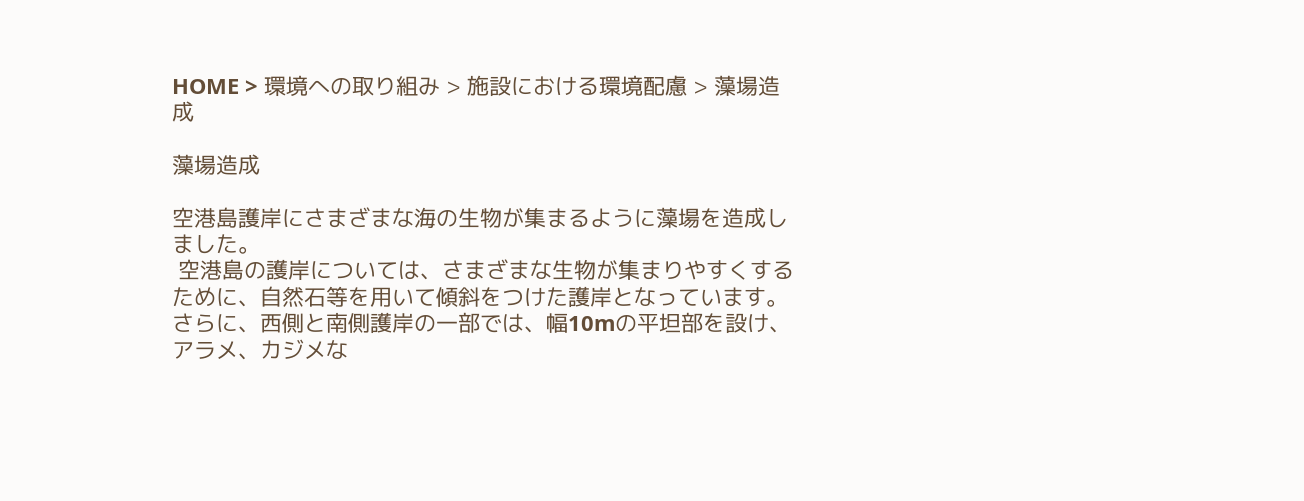HOME > 環境への取り組み > 施設における環境配慮 > 藻場造成

藻場造成

空港島護岸にさまざまな海の生物が集まるように藻場を造成しました。
 空港島の護岸については、さまざまな生物が集まりやすくするために、自然石等を用いて傾斜をつけた護岸となっています。さらに、西側と南側護岸の一部では、幅10mの平坦部を設け、アラメ、カジメな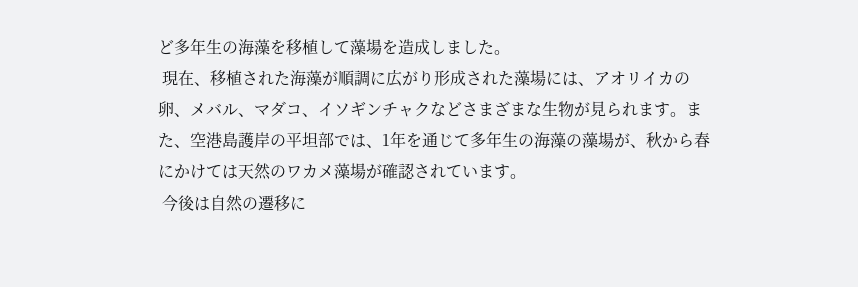ど多年生の海藻を移植して藻場を造成しました。
 現在、移植された海藻が順調に広がり形成された藻場には、アオリイカの卵、メバル、マダコ、イソギンチャクなどさまざまな生物が見られます。また、空港島護岸の平坦部では、1年を通じて多年生の海藻の藻場が、秋から春にかけては天然のワカメ藻場が確認されています。
 今後は自然の遷移に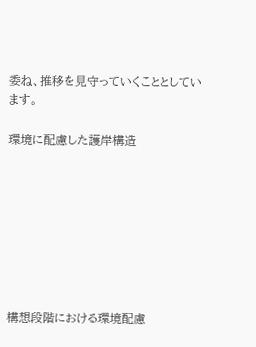委ね、推移を見守っていくこととしています。

環境に配慮した護岸構造








構想段階における環境配慮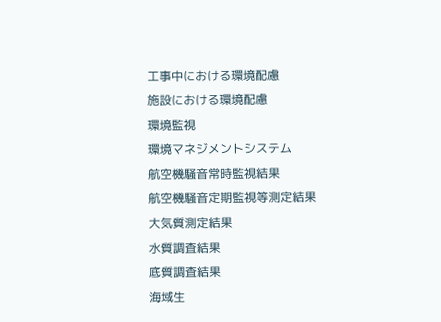工事中における環境配慮
施設における環境配慮
環境監視
環境マネジメントシステム
航空機騒音常時監視結果
航空機騒音定期監視等測定結果
大気質測定結果
水質調査結果
底質調査結果
海域生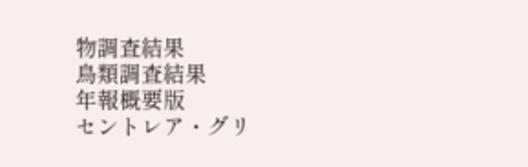物調査結果
鳥類調査結果
年報概要版
セントレア・グリ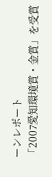ーンレポート
「2007愛知環境賞・金賞」を受賞